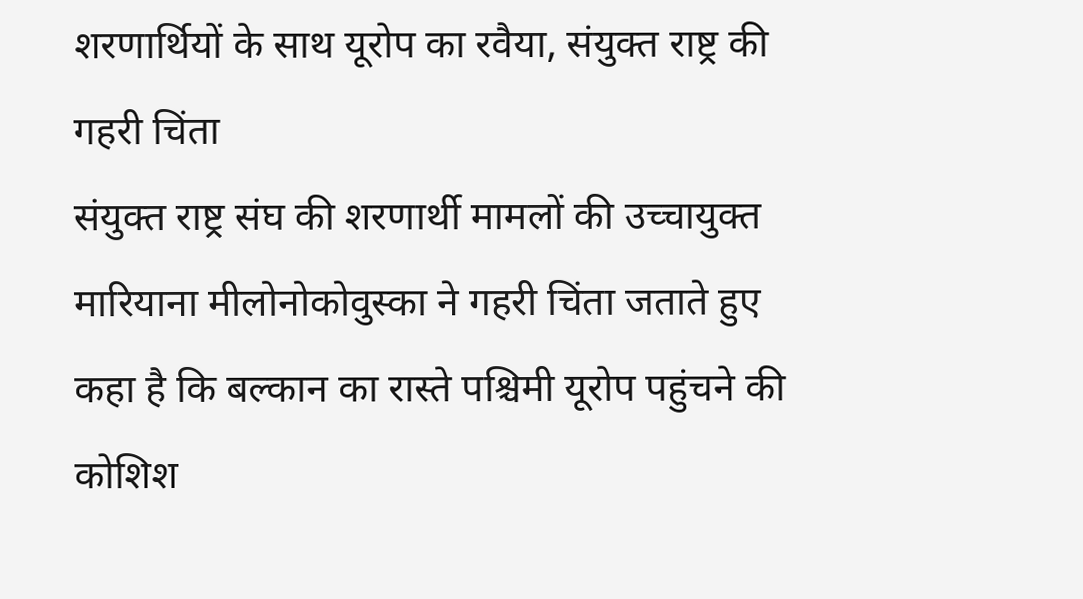शरणार्थियों के साथ यूरोप का रवैया, संयुक्त राष्ट्र की गहरी चिंता
संयुक्त राष्ट्र संघ की शरणार्थी मामलों की उच्चायुक्त मारियाना मीलोनोकोवुस्का ने गहरी चिंता जताते हुए कहा है कि बल्कान का रास्ते पश्चिमी यूरोप पहुंचने की कोशिश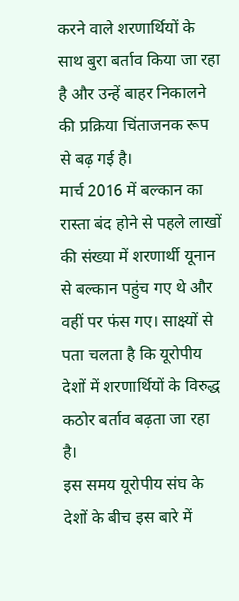करने वाले शरणार्थियों के साथ बुरा बर्ताव किया जा रहा है और उन्हें बाहर निकालने की प्रक्रिया चिंताजनक रूप से बढ़ गई है।
मार्च 2016 में बल्कान का रास्ता बंद होने से पहले लाखों की संख्या में शरणार्थी यूनान से बल्कान पहुंच गए थे और वहीं पर फंस गए। साक्ष्यों से पता चलता है कि यूरोपीय देशों में शरणार्थियों के विरुद्ध कठोर बर्ताव बढ़ता जा रहा है।
इस समय यूरोपीय संघ के देशों के बीच इस बारे में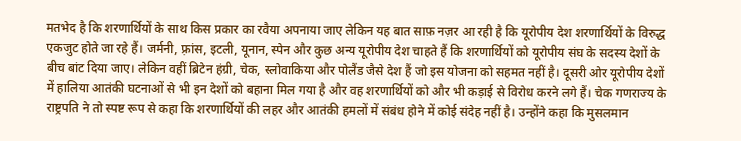मतभेद है कि शरणार्थियों के साथ किस प्रकार का रवैया अपनाया जाए लेकिन यह बात साफ़ नज़र आ रही है कि यूरोपीय देश शरणार्थियों के विरुद्ध एकजुट होते जा रहे हैं। जर्मनी, फ़्रांस, इटली, यूनान, स्पेन और कुछ अन्य यूरोपीय देश चाहते हैं कि शरणार्थियों को यूरोपीय संघ के सदस्य देशों के बीच बांट दिया जाए। लेकिन वहीं ब्रिटेन हंग्री, चेक, स्लोवाकिया और पोलैंड जैसे देश हैं जो इस योजना को सहमत नहीं है। दूसरी ओर यूरोपीय देशों में हालिया आतंकी घटनाओं से भी इन देशों को बहाना मिल गया है और वह शरणार्थियों को और भी कड़ाई से विरोध करने लगे हैं। चेक गणराज्य के राष्ट्रपति ने तो स्पष्ट रूप से कहा कि शरणार्थियों की लहर और आतंकी हमलों में संबंध होने में कोई संदेह नहीं है। उन्होंने कहा कि मुसलमान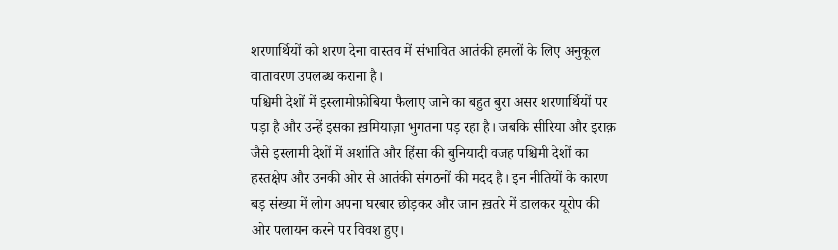शरणार्थियों को शरण देना वास्तव में संभावित आतंकी हमलों के लिए अनुकूल वातावरण उपलब्ध कराना है।
पश्चिमी देशों में इस्लामोफ़ोबिया फैलाए जाने का बहुत बुरा असर शरणार्थियों पर पड़ा है और उन्हें इसका ख़मियाज़ा भुगतना पड़ रहा है। जबकि सीरिया और इराक़ जैसे इस्लामी देशों में अशांति और हिंसा की बुनियादी वजह पश्चिमी देशों का हस्तक्षेप और उनकी ओर से आतंकी संगठनों की मदद है। इन नीतियों के कारण बड़ संख्या में लोग अपना घरबार छोड़कर और जान ख़तरे में डालकर यूरोप की ओर पलायन करने पर विवश हुए।